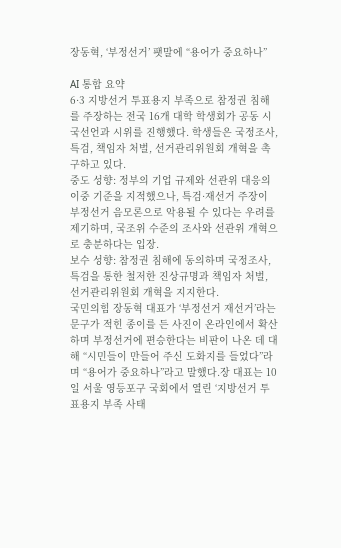장동혁, ‘부정선거’ 팻말에 “용어가 중요하나”

AI 통합 요약
6·3 지방선거 투표용지 부족으로 참정권 침해를 주장하는 전국 16개 대학 학생회가 공동 시국선언과 시위를 진행했다. 학생들은 국정조사, 특검, 책임자 처벌, 선거관리위원회 개혁을 촉구하고 있다.
중도 성향: 정부의 기업 규제와 선관위 대응의 이중 기준을 지적했으나, 특검·재선거 주장이 부정선거 음모론으로 악용될 수 있다는 우려를 제기하며, 국조위 수준의 조사와 선관위 개혁으로 충분하다는 입장.
보수 성향: 참정권 침해에 동의하며 국정조사, 특검을 통한 철저한 진상규명과 책임자 처벌, 선거관리위원회 개혁을 지지한다.
국민의힘 장동혁 대표가 ‘부정선거 재선거’라는 문구가 적힌 종이를 든 사진이 온라인에서 확산하며 부정선거에 편승한다는 비판이 나온 데 대해 “시민들이 만들어 주신 도화지를 들었다”라며 “용어가 중요하나”라고 말했다.장 대표는 10일 서울 영등포구 국회에서 열린 ‘지방선거 투표용지 부족 사태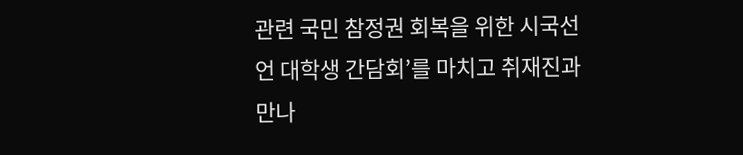관련 국민 참정권 회복을 위한 시국선언 대학생 간담회’를 마치고 취재진과 만나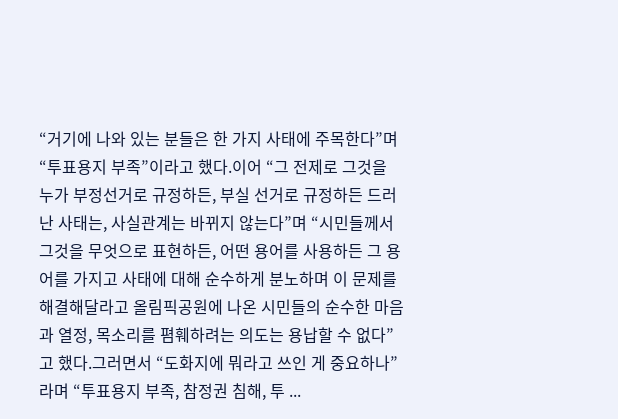“거기에 나와 있는 분들은 한 가지 사태에 주목한다”며 “투표용지 부족”이라고 했다.이어 “그 전제로 그것을 누가 부정선거로 규정하든, 부실 선거로 규정하든 드러난 사태는, 사실관계는 바뀌지 않는다”며 “시민들께서 그것을 무엇으로 표현하든, 어떤 용어를 사용하든 그 용어를 가지고 사태에 대해 순수하게 분노하며 이 문제를 해결해달라고 올림픽공원에 나온 시민들의 순수한 마음과 열정, 목소리를 폄훼하려는 의도는 용납할 수 없다”고 했다.그러면서 “도화지에 뭐라고 쓰인 게 중요하나”라며 “투표용지 부족, 참정권 침해, 투 ...